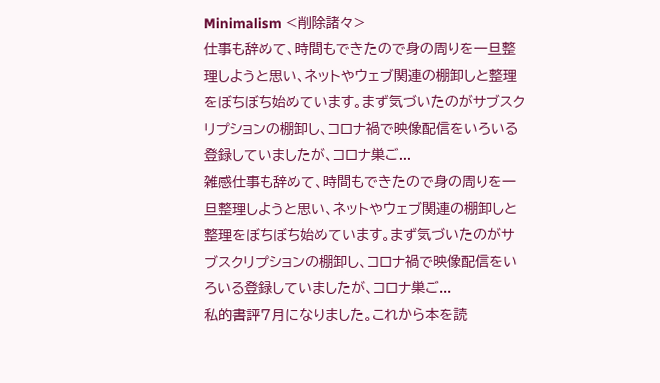Minimalism <削除諸々>
仕事も辞めて、時間もできたので身の周りを一旦整理しようと思い、ネットやウェブ関連の棚卸しと整理をぼちぼち始めています。まず気づいたのがサブスクリプションの棚卸し、コロナ禍で映像配信をいろいる登録していましたが、コロナ巣ご...
雑感仕事も辞めて、時間もできたので身の周りを一旦整理しようと思い、ネットやウェブ関連の棚卸しと整理をぼちぼち始めています。まず気づいたのがサブスクリプションの棚卸し、コロナ禍で映像配信をいろいる登録していましたが、コロナ巣ご...
私的書評7月になりました。これから本を読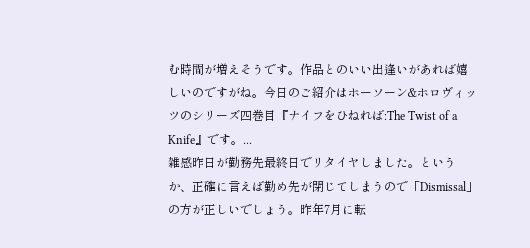む時間が増えそうです。作品とのいい出逢いがあれば嬉しいのですがね。今日のご紹介はホーソーン&ホロヴィッツのシリーズ四巻目『ナイフをひねれば:The Twist of a Knife』です。...
雑感昨日が勤務先最終日でリタイヤしました。というか、正確に言えば勤め先が閉じてしまうので「Dismissal」の方が正しいでしょう。昨年7月に転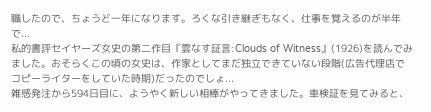職したので、ちょうど一年になります。ろくな引き継ぎもなく、仕事を覚えるのが半年で...
私的書評セイヤーズ女史の第二作目『雲なす証言:Clouds of Witness』(1926)を読んでみました。おそらくこの頃の女史は、作家としてまだ独立できていない段階(広告代理店でコピーライターをしていた時期)だったのでしょ...
雑感発注から594日目に、ようやく新しい相棒がやってきました。車検証を見てみると、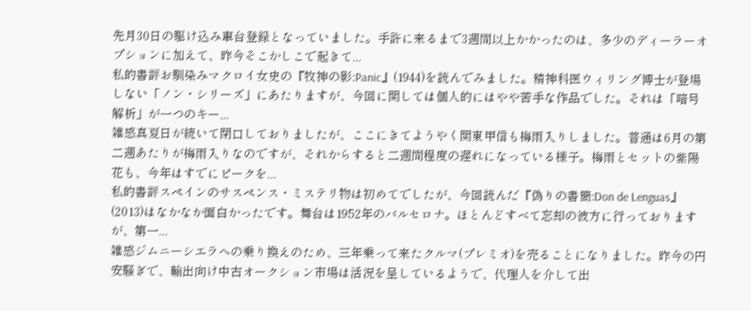先月30日の駆け込み車台登録となっていました。手許に来るまで3週間以上かかったのは、多少のディーラーオプションに加えて、昨今そこかしこで起きて...
私的書評お馴染みマクロイ女史の『牧神の影:Panic』(1944)を読んでみました。精神科医ウィリング博士が登場しない「ノン・シリーズ」にあたりますが、今回に関しては個人的にはやや苦手な作品でした。それは「暗号解析」が一つのキー...
雑感真夏日が続いて閉口しておりましたが、ここにきてようやく関東甲信も梅雨入りしました。普通は6月の第二週あたりが梅雨入りなのですが、それからすると二週間程度の遅れになっている様子。梅雨とセットの紫陽花も、今年はすでにピークを...
私的書評スペインのサスペンス・ミステリ物は初めてでしたが、今回読んだ『偽りの書簡:Don de Lenguas』(2013)はなかなか面白かったです。舞台は1952年のバルセロナ。ほとんどすべて忘却の彼方に行っておりますが、第一...
雑感ジムニーシエラへの乗り換えのため、三年乗って来たクルマ(プレミオ)を売ることになりました。昨今の円安騒ぎで、輸出向け中古オークション市場は活況を呈しているようで、代理人を介して出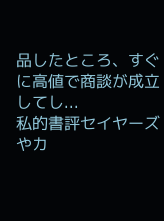品したところ、すぐに高値で商談が成立してし...
私的書評セイヤーズやカ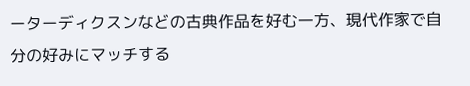ーターディクスンなどの古典作品を好む一方、現代作家で自分の好みにマッチする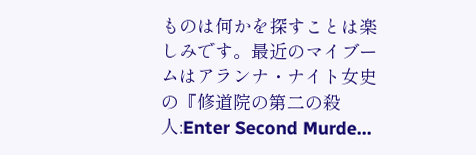ものは何かを探すことは楽しみです。最近のマイブームはアランナ・ナイト女史の『修道院の第二の殺人:Enter Second Murde...